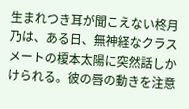生まれつき耳が聞こえない柊月乃は、ある日、無神経なクラスメートの榎本太陽に突然話しかけられる。彼の唇の動きを注意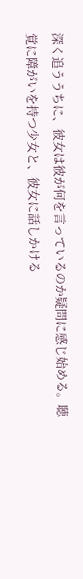深く追ううちに、彼女は彼が何を言っているのか疑問に感じ始める。聴覚に障がいを持つ少女と、彼女に話しかける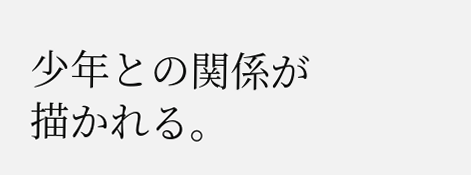少年との関係が描かれる。